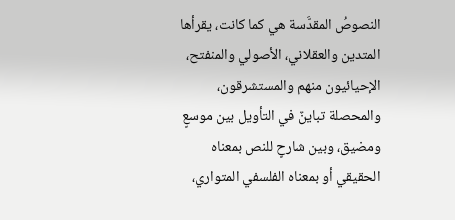النصوصُ المقدَّسة هي كما كانت، يقرأها المتدين والعقلاني، الأصولي والمنفتح، الإحيائيون منهم والمستشرقون، والمحصلة تباينٌ في التأويل بين موسعٍ ومضيق، وبين شارحٍ للنص بمعناه الحقيقي أو بمعناه الفلسفي المتواري،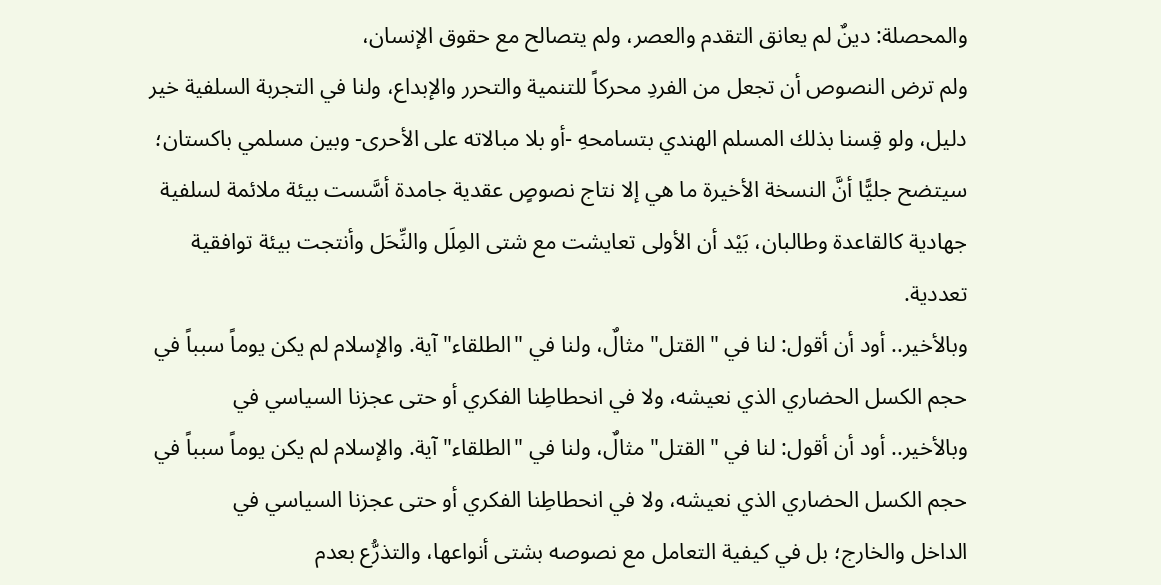والمحصلة: دينٌ لم يعانق التقدم والعصر، ولم يتصالح مع حقوق الإنسان،
ولم ترض النصوص أن تجعل من الفردِ محركاً للتنمية والتحرر والإبداع، ولنا في التجربة السلفية خير دليل، ولو قِسنا بذلك المسلم الهندي بتسامحهِ -أو بلا مبالاته على الأحرى- وبين مسلمي باكستان؛ سيتضح جليًّا أنَّ النسخة الأخيرة ما هي إلا نتاج نصوصٍ عقدية جامدة أسَّست بيئة ملائمة لسلفية
جهادية كالقاعدة وطالبان، بَيْد أن الأولى تعايشت مع شتى المِلَل والنِّحَل وأنتجت بيئة توافقية تعددية.
وبالأخير.. أود أن أقول: لنا في "القتل" مثالٌ، ولنا في "الطلقاء" آية. والإسلام لم يكن يوماً سبباً في حجم الكسل الحضاري الذي نعيشه، ولا في انحطاطِنا الفكري أو حتى عجزنا السياسي في
وبالأخير.. أود أن أقول: لنا في "القتل" مثالٌ، ولنا في "الطلقاء" آية. والإسلام لم يكن يوماً سبباً في حجم الكسل الحضاري الذي نعيشه، ولا في انحطاطِنا الفكري أو حتى عجزنا السياسي في
الداخل والخارج؛ بل في كيفية التعامل مع نصوصه بشتى أنواعها، والتذرُّع بعدم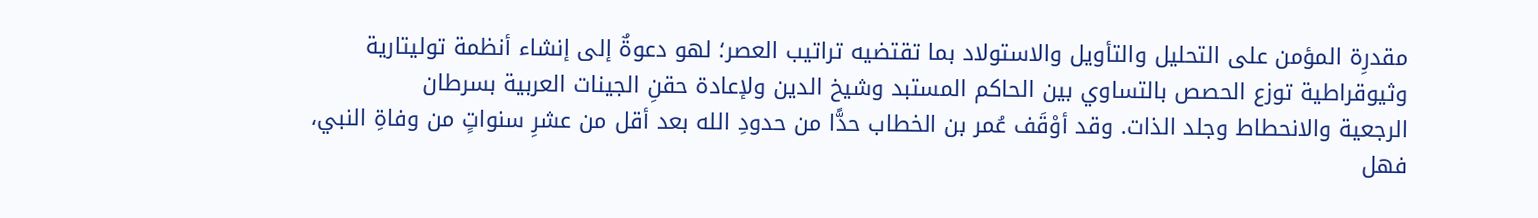مقدرِة المؤمن على التحليل والتأويل والاستولاد بما تقتضيه تراتيب العصر؛ لهو دعوةٌ إلى إنشاء أنظمة توليتارية وثيوقراطية توزع الحصص بالتساوي بين الحاكم المستبد وشيخ الدين ولإعادة حقنِ الجينات العربية بسرطان
الرجعية والانحطاط وجلد الذات. وقد أوْقَف عُمر بن الخطاب حدًّا من حدودِ الله بعد أقل من عشرِ سنواتٍ من وفاةِ النبي، فهل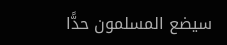سيضع المسلمون حدًّا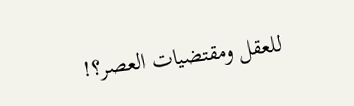للعقل ومقتضيات العصر؟!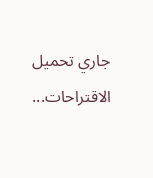جاري تحميل الاقتراحات...